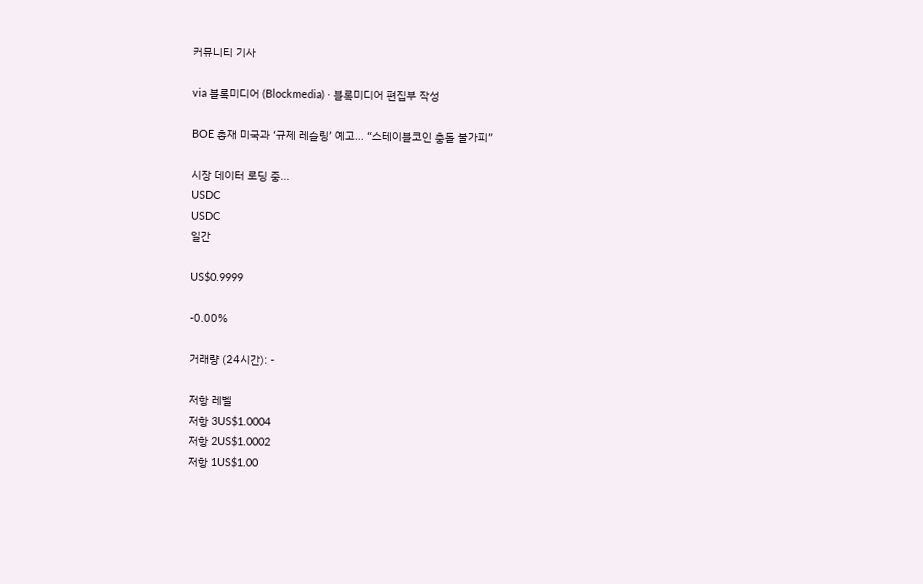커뮤니티 기사

via 블록미디어 (Blockmedia) · 블록미디어 편집부 작성

BOE 총재 미국과 ‘규제 레슬링’ 예고… “스테이블코인 충돌 불가피”

시장 데이터 로딩 중...
USDC
USDC
일간

US$0.9999

-0.00%

거래량 (24시간): -

저항 레벨
저항 3US$1.0004
저항 2US$1.0002
저항 1US$1.00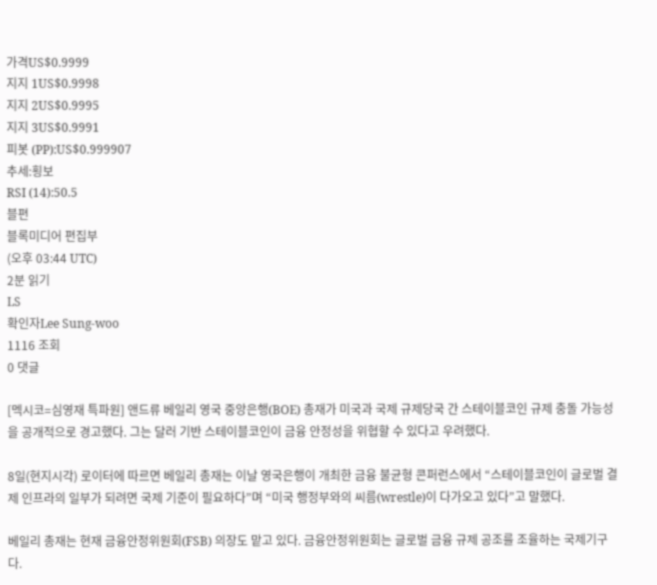가격US$0.9999
지지 1US$0.9998
지지 2US$0.9995
지지 3US$0.9991
피봇 (PP):US$0.999907
추세:횡보
RSI (14):50.5
블편
블록미디어 편집부
(오후 03:44 UTC)
2분 읽기
LS
확인자Lee Sung-woo
1116 조회
0 댓글

[멕시코=심영재 특파원] 앤드류 베일리 영국 중앙은행(BOE) 총재가 미국과 국제 규제당국 간 스테이블코인 규제 충돌 가능성을 공개적으로 경고했다. 그는 달러 기반 스테이블코인이 금융 안정성을 위협할 수 있다고 우려했다.

8일(현지시각) 로이터에 따르면 베일리 총재는 이날 영국은행이 개최한 금융 불균형 콘퍼런스에서 “스테이블코인이 글로벌 결제 인프라의 일부가 되려면 국제 기준이 필요하다”며 “미국 행정부와의 씨름(wrestle)이 다가오고 있다”고 말했다.

베일리 총재는 현재 금융안정위원회(FSB) 의장도 맡고 있다. 금융안정위원회는 글로벌 금융 규제 공조를 조율하는 국제기구다.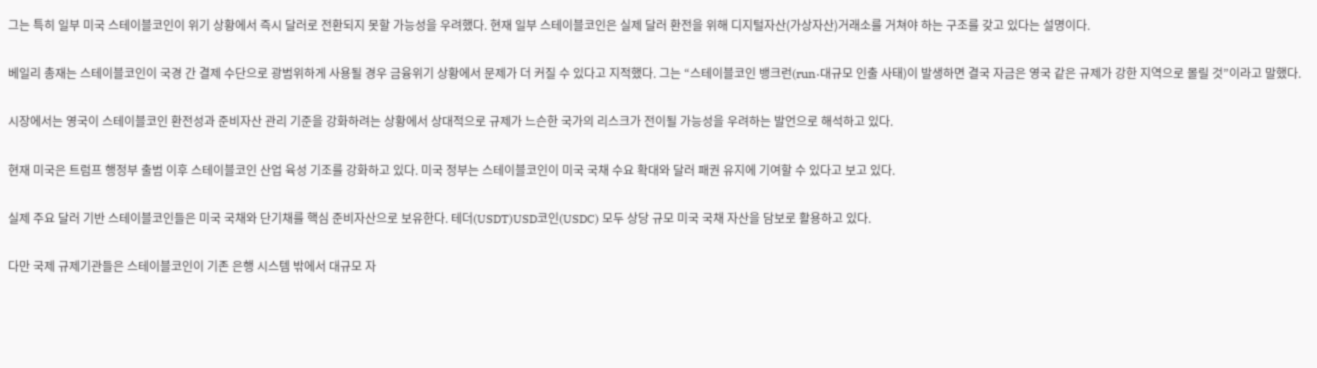그는 특히 일부 미국 스테이블코인이 위기 상황에서 즉시 달러로 전환되지 못할 가능성을 우려했다. 현재 일부 스테이블코인은 실제 달러 환전을 위해 디지털자산(가상자산)거래소를 거쳐야 하는 구조를 갖고 있다는 설명이다.

베일리 총재는 스테이블코인이 국경 간 결제 수단으로 광범위하게 사용될 경우 금융위기 상황에서 문제가 더 커질 수 있다고 지적했다. 그는 “스테이블코인 뱅크런(run·대규모 인출 사태)이 발생하면 결국 자금은 영국 같은 규제가 강한 지역으로 몰릴 것”이라고 말했다.

시장에서는 영국이 스테이블코인 환전성과 준비자산 관리 기준을 강화하려는 상황에서 상대적으로 규제가 느슨한 국가의 리스크가 전이될 가능성을 우려하는 발언으로 해석하고 있다.

현재 미국은 트럼프 행정부 출범 이후 스테이블코인 산업 육성 기조를 강화하고 있다. 미국 정부는 스테이블코인이 미국 국채 수요 확대와 달러 패권 유지에 기여할 수 있다고 보고 있다.

실제 주요 달러 기반 스테이블코인들은 미국 국채와 단기채를 핵심 준비자산으로 보유한다. 테더(USDT)USD코인(USDC) 모두 상당 규모 미국 국채 자산을 담보로 활용하고 있다.

다만 국제 규제기관들은 스테이블코인이 기존 은행 시스템 밖에서 대규모 자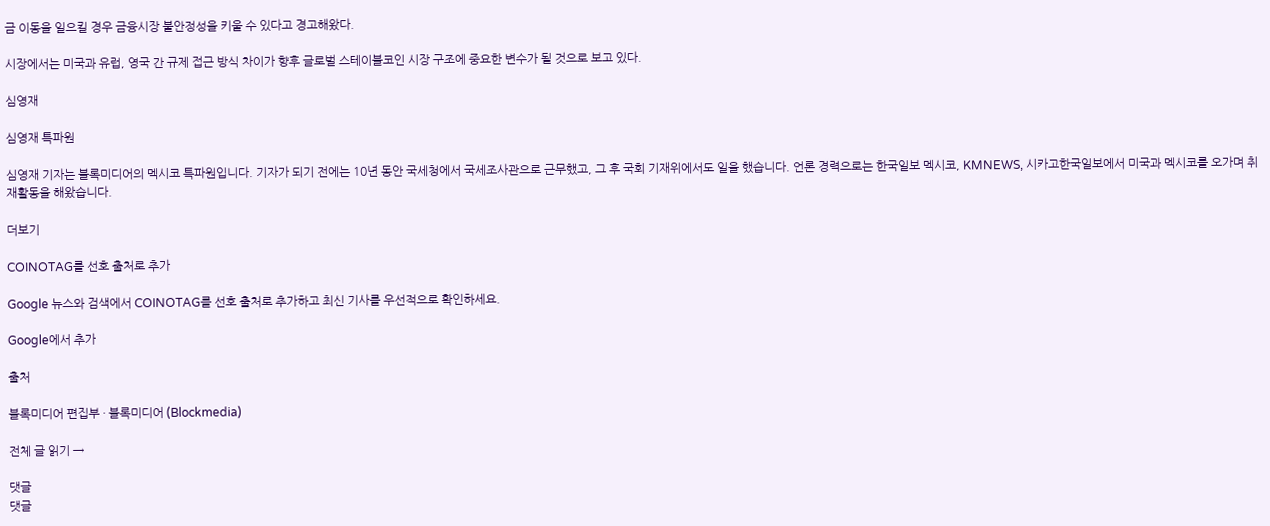금 이동을 일으킬 경우 금융시장 불안정성을 키울 수 있다고 경고해왔다.

시장에서는 미국과 유럽, 영국 간 규제 접근 방식 차이가 향후 글로벌 스테이블코인 시장 구조에 중요한 변수가 될 것으로 보고 있다.

심영재

심영재 특파원

심영재 기자는 블록미디어의 멕시코 특파원입니다. 기자가 되기 전에는 10년 동안 국세청에서 국세조사관으로 근무했고, 그 후 국회 기재위에서도 일을 했습니다. 언론 경력으로는 한국일보 멕시코, KMNEWS, 시카고한국일보에서 미국과 멕시코를 오가며 취재활동을 해왔습니다.

더보기

COINOTAG를 선호 출처로 추가

Google 뉴스와 검색에서 COINOTAG를 선호 출처로 추가하고 최신 기사를 우선적으로 확인하세요.

Google에서 추가

출처

블록미디어 편집부 · 블록미디어 (Blockmedia)

전체 글 읽기 →

댓글
댓글